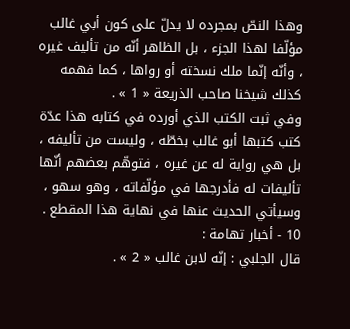وهذا النصّ بمجرده لا يدلّ على كون أبي غالب مؤلّفا لهذا الجزء ، بل الظاهر أنّه من تأليف غيره ، وأنّه إنّما ملك نسخته أو رواها ، كما فهمه كذلك شيخنا صاحب الذريعة « 1 » .
وفي ثبت الكتب الذي أورده في كتابه هذا عدّة كتب كتبها أبو غالب بخطّه ، وليست من تأليفه ، بل هي رواية له عن غيره ، فتوهّم بعضهم أنّها تأليفات له فأدرجها في مؤلّفاته ، وهو سهو ، وسيأتي الحديث عنها في نهاية هذا المقطع .
10 - أخبار تهامة :
قال الجلبي : إنّه لابن غالب « 2 » .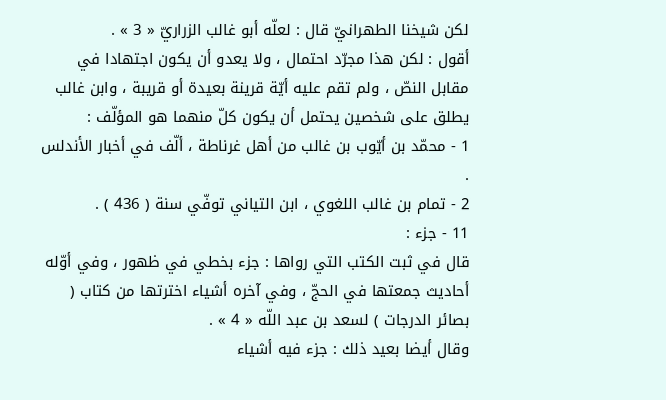لكن شيخنا الطهرانيّ قال : لعلّه أبو غالب الزراريّ « 3 » .
أقول : لكن هذا مجرّد احتمال ، ولا يعدو أن يكون اجتهادا في مقابل النصّ ، ولم تقم عليه أيّة قرينة بعيدة أو قريبة ، وابن غالب يطلق على شخصين يحتمل أن يكون كلّ منهما هو المؤلّف :
1 - محمّد بن أيّوب بن غالب من أهل غرناطة ، ألّف في أخبار الأندلس .
2 - تمام بن غالب اللغوي ، ابن التياني توفّي سنة ( 436 ) .
11 - جزء :
قال في ثبت الكتب التي رواها : جزء بخطي في ظهور ، وفي أوّله أحاديث جمعتها في الحجّ ، وفي آخره أشياء اخترتها من كتاب ( بصائر الدرجات ) لسعد بن عبد اللّه « 4 » .
وقال أيضا بعيد ذلك : جزء فيه أشياء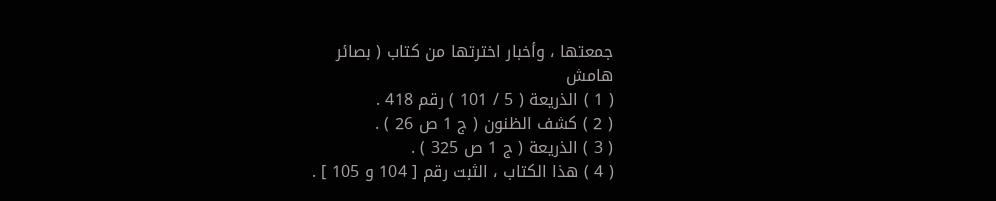جمعتها ، وأخبار اخترتها من كتاب ( بصائر
هامش
( 1 ) الذريعة ( 5 / 101 ) رقم 418 .
( 2 ) كشف الظنون ( ج 1 ص 26 ) .
( 3 ) الذريعة ( ج 1 ص 325 ) .
( 4 ) هذا الكتاب ، الثبت رقم [ 104 و 105 ] .